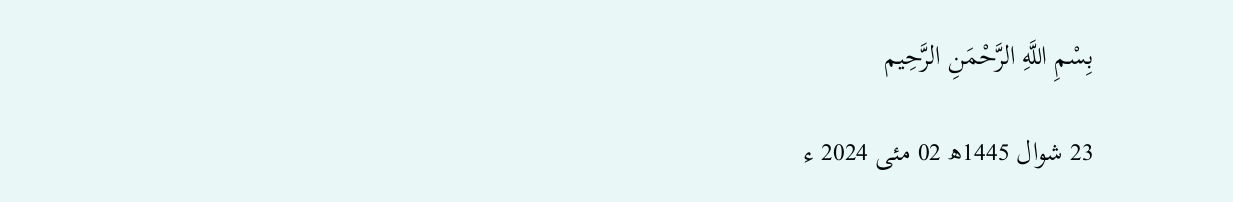بِسْمِ اللَّهِ الرَّحْمَنِ الرَّحِيم

23 شوال 1445ھ 02 مئی 2024 ء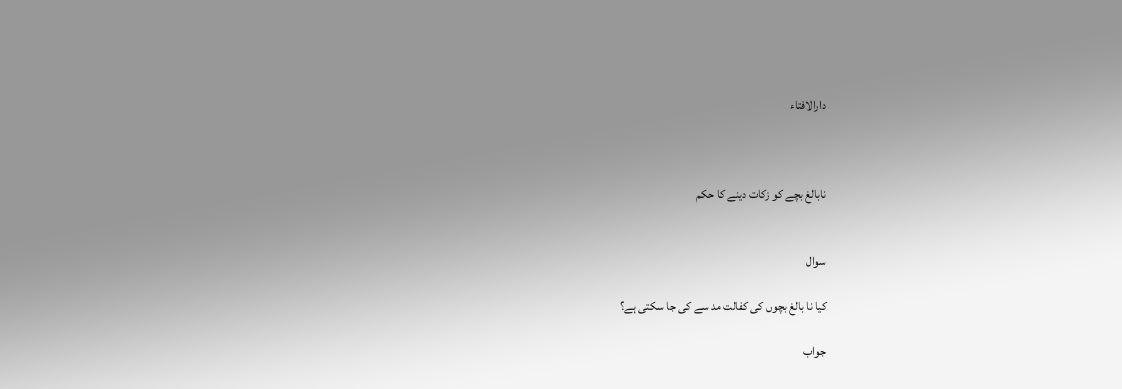دارالافتاء



نابالغ بچے کو زکات دینے کا حکم


سوال

کیا نا بالغ بچوں کی کفالت مد سے کی جا سکتی ہے؟

جواب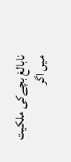نابالغ بچےکی ملکیت میں اگر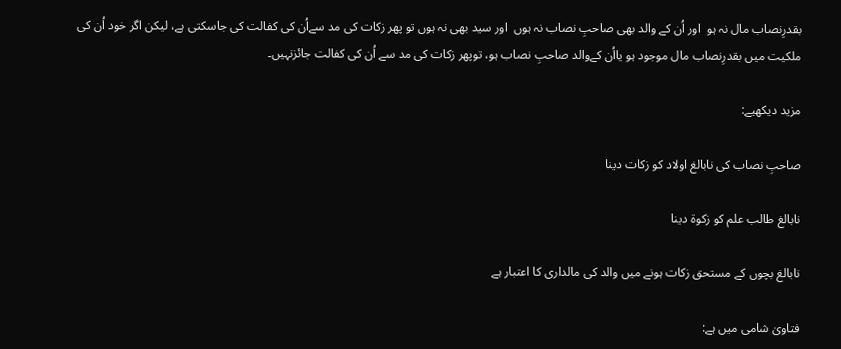بقدرِنصاب مال نہ ہو  اور اُن کے والد بھی صاحبِ نصاب نہ ہوں  اور سید بھی نہ ہوں تو پھر زکات کی مد سےاُن کی کفالت کی جاسکتی ہے، لیکن اگر خود اُن کی ملکیت میں بقدرِنصاب مال موجود ہو یااُن کےوالد صاحبِ نصاب ہو، توپھر زکات کی مد سے اُن کی کفالت جائزنہیں۔

مزید دیکھیے:

صاحبِ نصاب کی نابالغ اولاد کو زکات دینا

نابالغ طالب علم کو زکوۃ دینا

نابالغ بچوں کے مستحق زکات ہونے میں والد کی مالداری کا اعتبار ہے

فتاویٰ شامی میں ہے: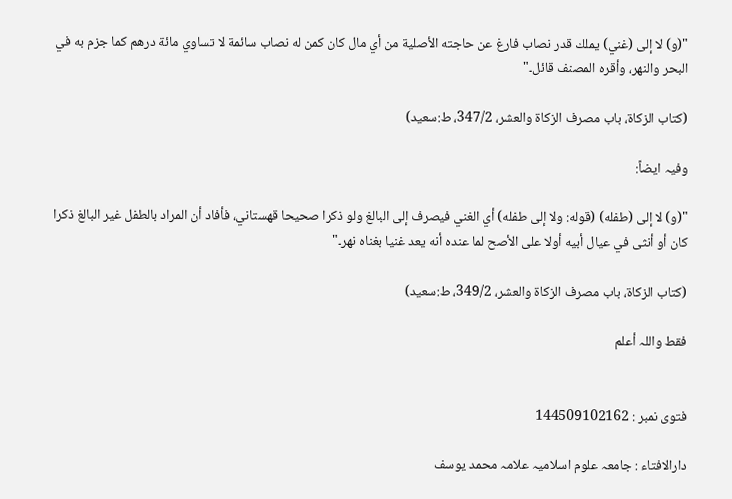"(و) لا إلى (غني) يملك قدر نصاب فارغ عن حاجته الأصلية من أي مال كان كمن له نصاب سائمة لا تساوي مائة درهم كما جزم به في البحر والنهر، وأقره المصنف قائل۔"

(كتاب الزكاة، باب مصرف الزكاة والعشر، 347/2، ط:سعید)

وفیہ ایضاً:

"(و) لا إلى (طفله) (قوله: ولا إلى طفله) أي الغني فيصرف إلى البالغ ولو ذكرا صحيحا قهستاني، فأفاد أن المراد بالطفل غير البالغ ذكرا كان أو أنثى في عيال أبيه أولا على الأصح لما عنده أنه يعد غنيا بغناه نهر۔"

(كتاب الزكاة، باب مصرف الزكاة والعشر، 349/2، ط:سعید)

فقط واللہ أعلم


فتوی نمبر : 144509102162

دارالافتاء : جامعہ علوم اسلامیہ علامہ محمد یوسف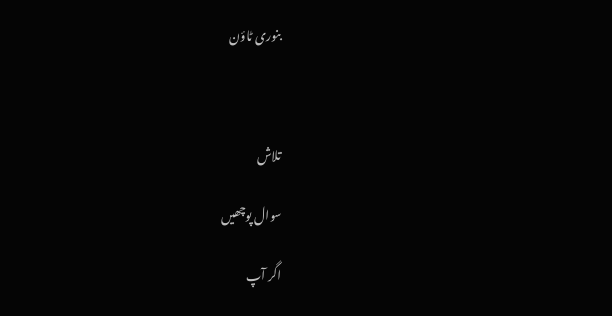بنوری ٹاؤن



تلاش

سوال پوچھیں

اگر آپ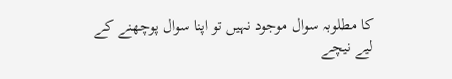کا مطلوبہ سوال موجود نہیں تو اپنا سوال پوچھنے کے لیے نیچے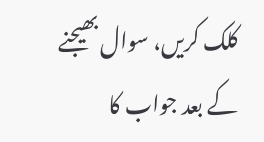کلک کریں، سوال بھیجنے کے بعد جواب کا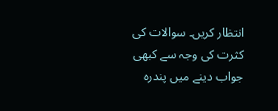انتظار کریں۔ سوالات کی کثرت کی وجہ سے کبھی جواب دینے میں پندرہ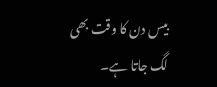بیس دن کا وقت بھی لگ جاتا ہے۔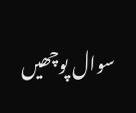سوال پوچھیں